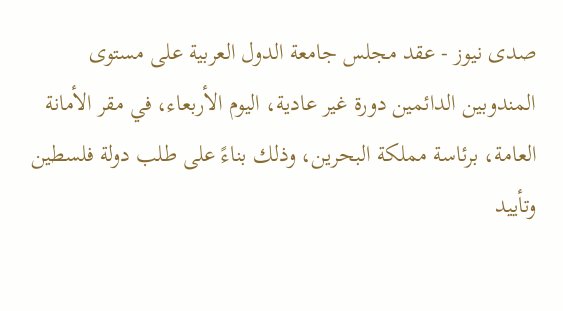صدى نيوز - عقد مجلس جامعة الدول العربية على مستوى المندوبين الدائمين دورة غير عادية، اليوم الأربعاء، في مقر الأمانة العامة، برئاسة مملكة البحرين، وذلك بناءً على طلب دولة فلسطين وتأييد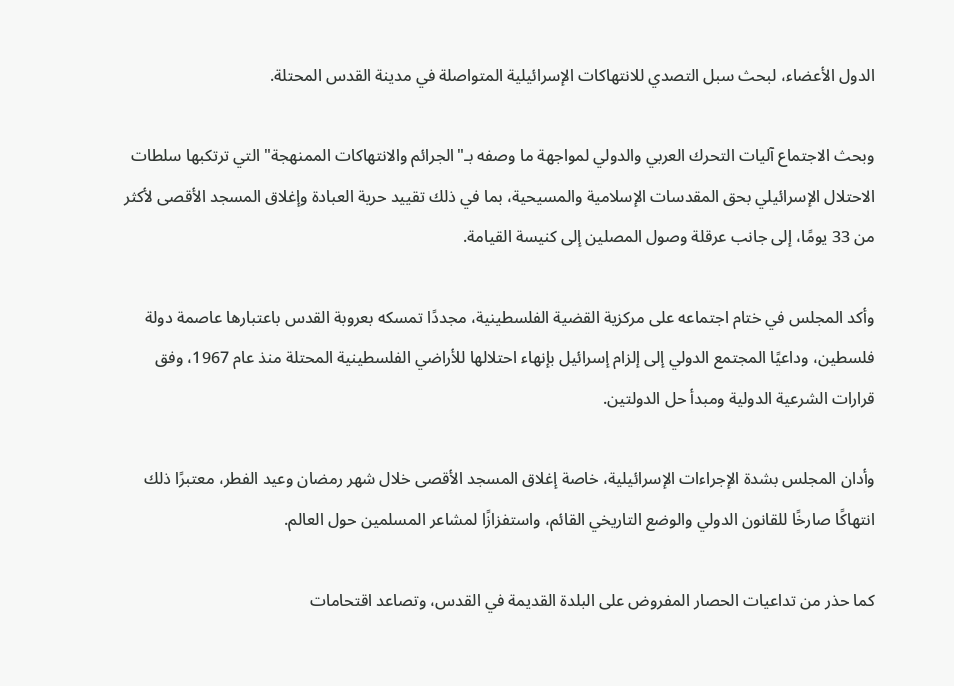الدول الأعضاء، لبحث سبل التصدي للانتهاكات الإسرائيلية المتواصلة في مدينة القدس المحتلة.

وبحث الاجتماع آليات التحرك العربي والدولي لمواجهة ما وصفه بـ"الجرائم والانتهاكات الممنهجة" التي ترتكبها سلطات الاحتلال الإسرائيلي بحق المقدسات الإسلامية والمسيحية، بما في ذلك تقييد حرية العبادة وإغلاق المسجد الأقصى لأكثر من 33 يومًا، إلى جانب عرقلة وصول المصلين إلى كنيسة القيامة.

وأكد المجلس في ختام اجتماعه على مركزية القضية الفلسطينية، مجددًا تمسكه بعروبة القدس باعتبارها عاصمة دولة فلسطين، وداعيًا المجتمع الدولي إلى إلزام إسرائيل بإنهاء احتلالها للأراضي الفلسطينية المحتلة منذ عام 1967، وفق قرارات الشرعية الدولية ومبدأ حل الدولتين.

وأدان المجلس بشدة الإجراءات الإسرائيلية، خاصة إغلاق المسجد الأقصى خلال شهر رمضان وعيد الفطر، معتبرًا ذلك انتهاكًا صارخًا للقانون الدولي والوضع التاريخي القائم، واستفزازًا لمشاعر المسلمين حول العالم.

كما حذر من تداعيات الحصار المفروض على البلدة القديمة في القدس، وتصاعد اقتحامات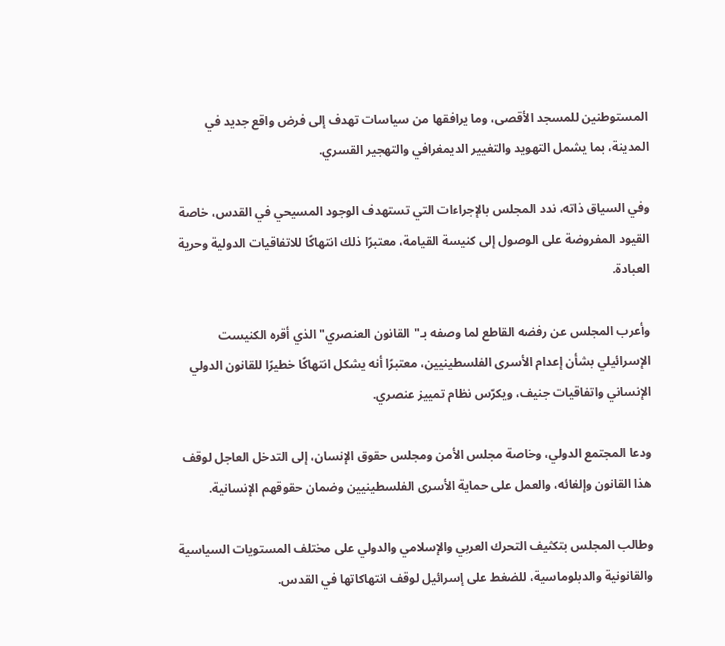المستوطنين للمسجد الأقصى، وما يرافقها من سياسات تهدف إلى فرض واقع جديد في المدينة، بما يشمل التهويد والتغيير الديمغرافي والتهجير القسري.

وفي السياق ذاته، ندد المجلس بالإجراءات التي تستهدف الوجود المسيحي في القدس، خاصة القيود المفروضة على الوصول إلى كنيسة القيامة، معتبرًا ذلك انتهاكًا للاتفاقيات الدولية وحرية العبادة.

وأعرب المجلس عن رفضه القاطع لما وصفه بـ"القانون العنصري" الذي أقره الكنيست الإسرائيلي بشأن إعدام الأسرى الفلسطينيين، معتبرًا أنه يشكل انتهاكًا خطيرًا للقانون الدولي الإنساني واتفاقيات جنيف، ويكرّس نظام تمييز عنصري.

ودعا المجتمع الدولي، وخاصة مجلس الأمن ومجلس حقوق الإنسان، إلى التدخل العاجل لوقف هذا القانون وإلغائه، والعمل على حماية الأسرى الفلسطينيين وضمان حقوقهم الإنسانية.

وطالب المجلس بتكثيف التحرك العربي والإسلامي والدولي على مختلف المستويات السياسية والقانونية والدبلوماسية، للضغط على إسرائيل لوقف انتهاكاتها في القدس.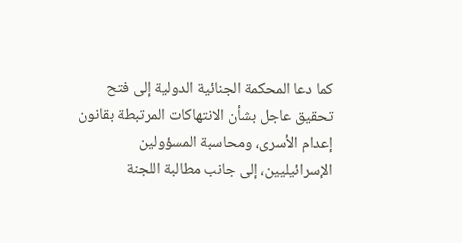كما دعا المحكمة الجنائية الدولية إلى فتح تحقيق عاجل بشأن الانتهاكات المرتبطة بقانون إعدام الأسرى، ومحاسبة المسؤولين الإسرائيليين، إلى جانب مطالبة اللجنة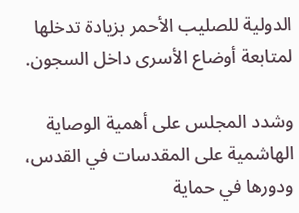الدولية للصليب الأحمر بزيادة تدخلها لمتابعة أوضاع الأسرى داخل السجون.

وشدد المجلس على أهمية الوصاية الهاشمية على المقدسات في القدس، ودورها في حماية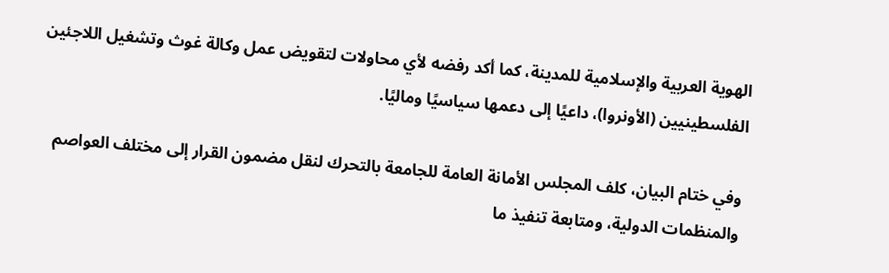الهوية العربية والإسلامية للمدينة، كما أكد رفضه لأي محاولات لتقويض عمل وكالة غوث وتشغيل اللاجئين الفلسطينيين (الأونروا)، داعيًا إلى دعمها سياسيًا وماليًا.

وفي ختام البيان، كلف المجلس الأمانة العامة للجامعة بالتحرك لنقل مضمون القرار إلى مختلف العواصم والمنظمات الدولية، ومتابعة تنفيذ ما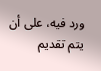ورد فيه، على أن يتم تقديم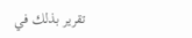تقرير بذلك في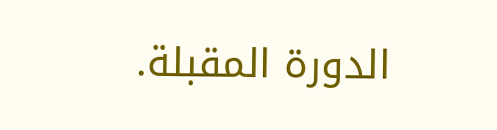الدورة المقبلة.